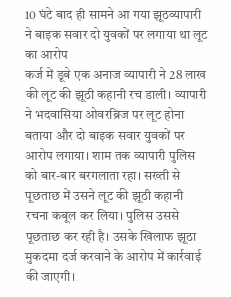10 घंटे बाद ही सामने आ गया झूठव्यापारी ने बाइक सवार दो युवकों पर लगाया था लूट का आरोप
कर्ज में डूबे एक अनाज व्यापारी ने 28 लाख की लूट की झूठी कहानी रच डाली। व्यापारी ने भदवासिया ओवरब्रिज पर लूट होना बताया और दो बाइक सवार युवकों पर आरोप लगाया। शाम तक व्यापारी पुलिस को बार-बार बरगलाता रहा। सख्ती से पूछताछ में उसने लूट की झूठी कहानी रचना कबूल कर लिया। पुलिस उससे पूछताछ कर रही है। उसके खिलाफ झूठा मुकदमा दर्ज करवाने के आरोप में कार्रवाई की जाएगी।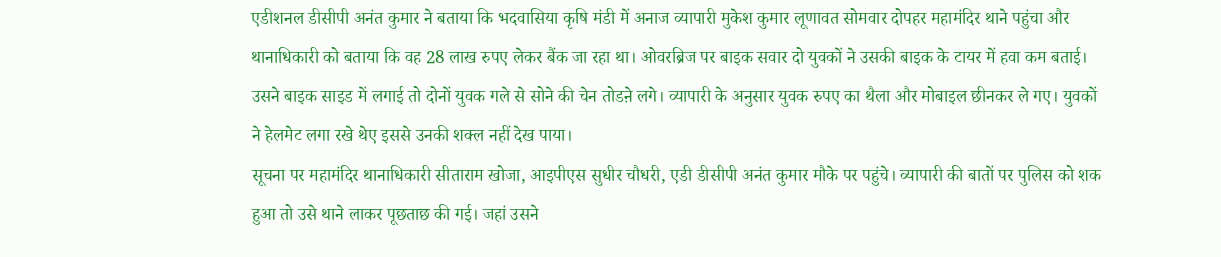एडीशनल डीसीपी अनंत कुमार ने बताया कि भदवासिया कृषि मंडी में अनाज व्यापारी मुकेश कुमार लूणावत सोमवार दोपहर महामंदिर थाने पहुंचा और थानाधिकारी को बताया कि वह 28 लाख रुपए लेकर बैंक जा रहा था। ओवरब्रिज पर बाइक सवार दो युवकों ने उसकी बाइक के टायर में हवा कम बताई। उसने बाइक साइड में लगाई तो दोनों युवक गले से सोने की चेन तोडऩे लगे। व्यापारी के अनुसार युवक रुपए का थैला और मोबाइल छीनकर ले गए। युवकों ने हेलमेट लगा रखे थेए इससे उनकी शक्ल नहीं देख पाया।
सूचना पर महामंदिर थानाधिकारी सीताराम खोजा, आइपीएस सुधीर चौधरी, एडी डीसीपी अनंत कुमार मौके पर पहुंचे। व्यापारी की बातों पर पुलिस को शक हुआ तो उसे थाने लाकर पूछताछ की गई। जहां उसने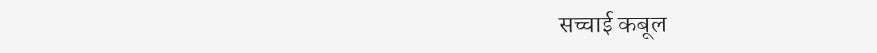सच्चाई कबूल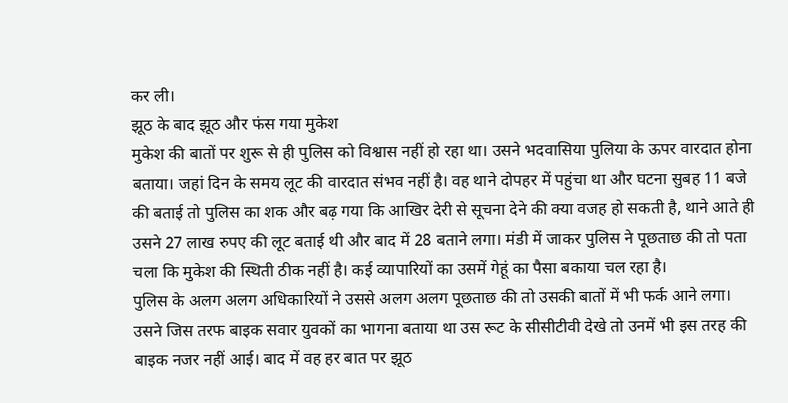कर ली।
झूठ के बाद झूठ और फंस गया मुकेश
मुकेश की बातों पर शुरू से ही पुलिस को विश्वास नहीं हो रहा था। उसने भदवासिया पुलिया के ऊपर वारदात होना बताया। जहां दिन के समय लूट की वारदात संभव नहीं है। वह थाने दोपहर में पहुंचा था और घटना सुबह 11 बजे की बताई तो पुलिस का शक और बढ़ गया कि आखिर देरी से सूचना देने की क्या वजह हो सकती है, थाने आते ही उसने 27 लाख रुपए की लूट बताई थी और बाद में 28 बताने लगा। मंडी में जाकर पुलिस ने पूछताछ की तो पता चला कि मुकेश की स्थिती ठीक नहीं है। कई व्यापारियों का उसमें गेहूं का पैसा बकाया चल रहा है।
पुलिस के अलग अलग अधिकारियों ने उससे अलग अलग पूछताछ की तो उसकी बातों में भी फर्क आने लगा। उसने जिस तरफ बाइक सवार युवकों का भागना बताया था उस रूट के सीसीटीवी देखे तो उनमें भी इस तरह की बाइक नजर नहीं आई। बाद में वह हर बात पर झूठ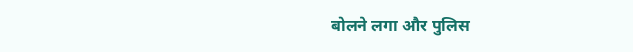बोलने लगा और पुलिस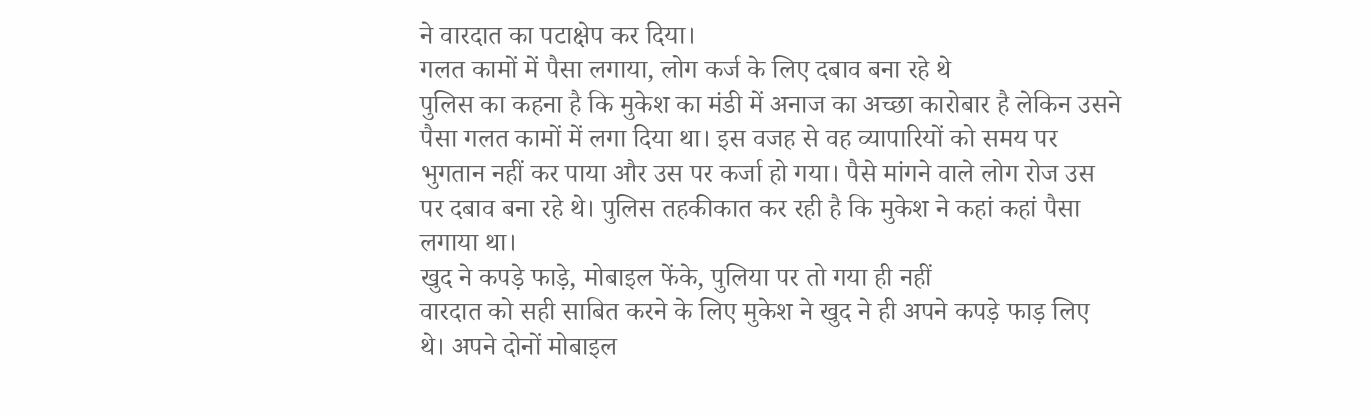ने वारदात का पटाक्षेप कर दिया।
गलत कामों में पैसा लगाया, लोग कर्ज के लिए दबाव बना रहे थे
पुलिस का कहना है कि मुकेश का मंडी में अनाज का अच्छा कारोबार है लेकिन उसने पैसा गलत कामों में लगा दिया था। इस वजह से वह व्यापारियों को समय पर भुगतान नहीं कर पाया और उस पर कर्जा हो गया। पैसे मांगने वाले लोग रोज उस पर दबाव बना रहे थे। पुलिस तहकीकात कर रही है कि मुकेश ने कहां कहां पैसा लगाया था।
खुद ने कपड़े फाड़े, मोबाइल फेंके, पुलिया पर तो गया ही नहीं
वारदात को सही साबित करने के लिए मुकेश ने खुद ने ही अपने कपड़े फाड़ लिए थे। अपने दोनों मोबाइल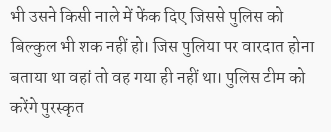भी उसने किसी नाले में फेंक दिए जिससे पुलिस को बिल्कुल भी शक नहीं हो। जिस पुलिया पर वारदात होना बताया था वहां तो वह गया ही नहीं था। पुलिस टीम को करेंगे पुरस्कृत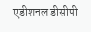एडीशनल डीसीपी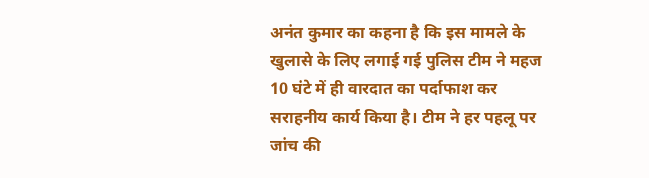अनंत कुमार का कहना है कि इस मामले के खुलासे के लिए लगाई गई पुलिस टीम ने महज 10 घंटे में ही वारदात का पर्दाफाश कर सराहनीय कार्य किया है। टीम ने हर पहलू पर जांच की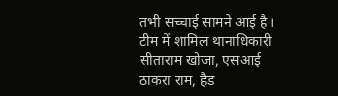तभी सच्चाई सामने आई है। टीम में शामिल थानाधिकारी सीताराम खोजा, एसआई ठाकरा राम, हैड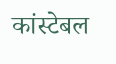कांस्टेबल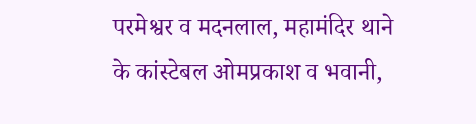परमेश्वर व मदनलाल, महामंदिर थाने के कांस्टेबल ओमप्रकाश व भवानी,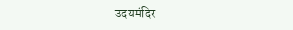उदयमंदिर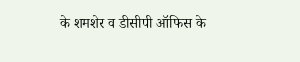के शमशेर व डीसीपी ऑफिस के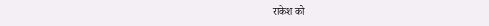राकेश को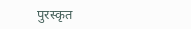पुरस्कृत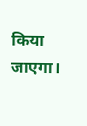किया जाएगा।